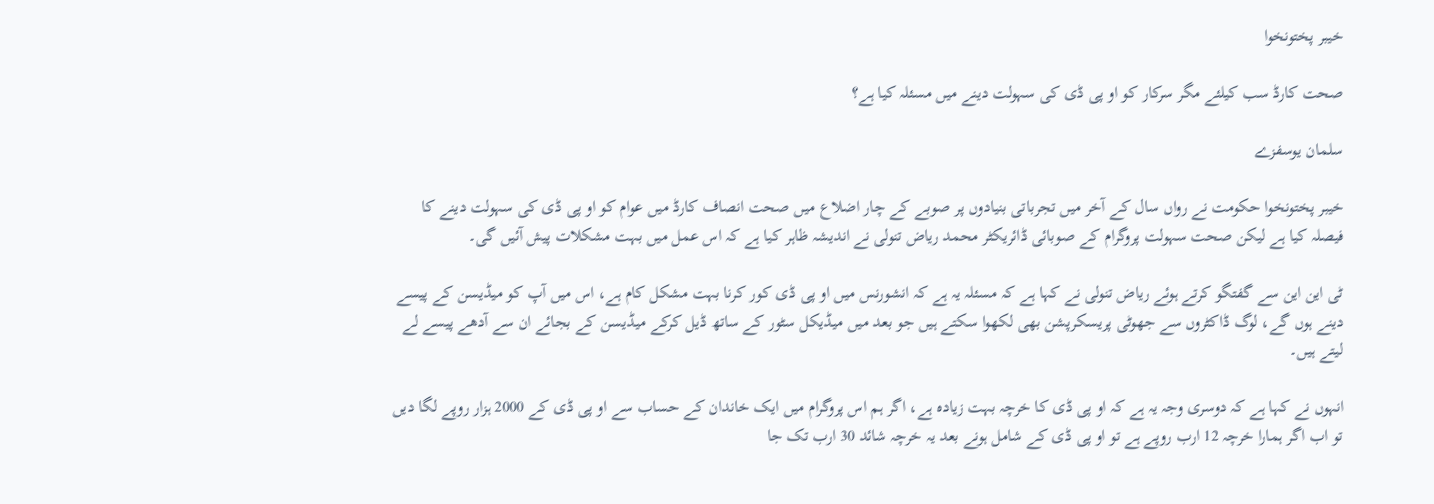خیبر پختونخوا

صحت کارڈ سب کیلئے مگر سرکار کو او پی ڈی کی سہولت دینے میں مسئلہ کیا ہے؟

سلمان یوسفزے

خیبر پختونخوا حکومت نے رواں سال کے آخر میں تجرباتی بنیادوں پر صوبے کے چار اضلاع میں صحت انصاف کارڈ میں عوام کو او پی ڈی کی سہولت دینے کا فیصلہ کیا ہے لیکن صحت سہولت پروگرام کے صوبائی ڈائریکٹر محمد ریاض تنولی نے اندیشہ ظاہر کیا ہے کہ اس عمل میں بہت مشکلات پیش آئیں گی۔

ٹی این این سے گفتگو کرتے ہوئے ریاض تنولی نے کہا ہے کہ مسئلہ یہ ہے کہ انشورنس میں او پی ڈی کور کرنا بہت مشکل کام ہے، اس میں آپ کو میڈیسن کے پیسے دینے ہوں گے، لوگ ڈاکٹروں سے جھوٹی پریسکرپشن بھی لکھوا سکتے ہیں جو بعد میں میڈیکل سٹور کے ساتھ ڈیل کرکے میڈیسن کے بجائے ان سے آدھے پیسے لے لیتے ہیں۔

انہوں نے کہا ہے کہ دوسری وجہ یہ ہے کہ او پی ڈی کا خرچہ بہت زیادہ ہے، اگر ہم اس پروگرام میں ایک خاندان کے حساب سے او پی ڈی کے 2000 ہزار روپے لگا دیں تو اب اگر ہمارا خرچہ 12 ارب روپے ہے تو او پی ڈی کے شامل ہونے بعد یہ خرچہ شائد 30 ارب تک جا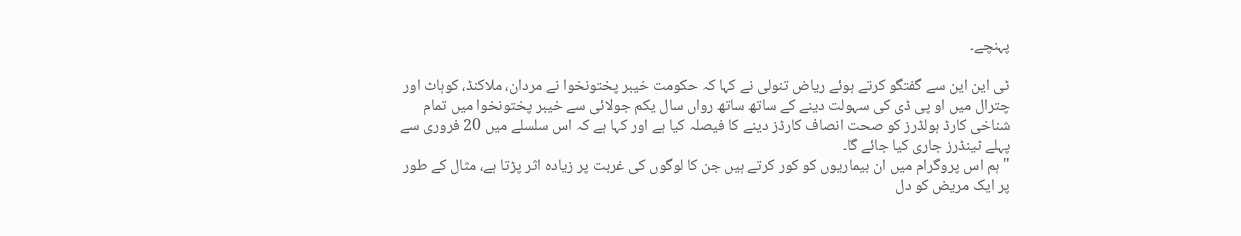پہنچے۔

ٹی این این سے گفتگو کرتے ہوئے ریاض تنولی نے کہا کہ حکومت خیبر پختونخوا نے مردان، ملاکنڈ، کوہاٹ اور چترال میں او پی ڈی کی سہولت دینے کے ساتھ ساتھ رواں سال یکم جولائی سے خیبر پختونخوا میں تمام شناخی کارڈ ہولڈرز کو صحت انصاف کارڈز دینے کا فیصلہ کیا ہے اور کہا ہے کہ اس سلسلے میں 20 فروری سے پہلے ٹینڈرز جاری کیا جائے گا۔
"ہم اس پروگرام میں ان بیماریوں کو کور کرتے ہیں جن کا لوگوں کی غربت پر زیادہ اثر پڑتا ہے، مثال کے طور پر ایک مریض کو دل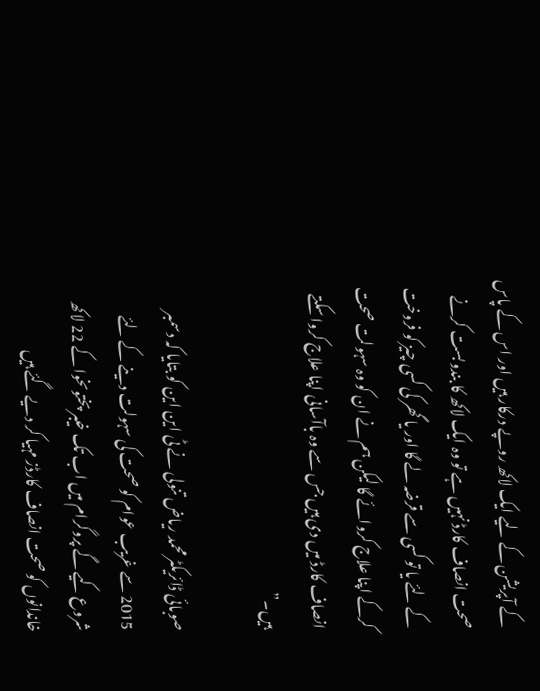کے آپریشن کے لیے ایک لاکھ روپے درکار ہیں اور اس کے پاس صحت انصاف کارڈ نہیں ہے تو وہ ایک لاکھ کا بندوبست کرنے کے لئے یا تو کسی سے قرضہ لے گا اور یا گھر کی کسی چیز کو فروخت کرکے اپنا علاج کروائے گا لیکن ہم نے ان کو وہ سہولت صحت انصاف کارڈ میں دی ہیں جس سے وہ باآسانی اپنا علاج کروا سکتے ہیں۔”

صوبائی ڈائریکٹر محمد ریاض تنولی نے ٹی این این کو بتایا کہ دسمبر 2015 سے غریب عوام کو صحت کی سہولت دینے کے لئے شروع کیے گے پروگرام میں اب تک خیبر پختوںخوا کے 22 لاکھ خاندانوں کو صحت انصاف کارڈز مہیا کر دیے گئے ہیں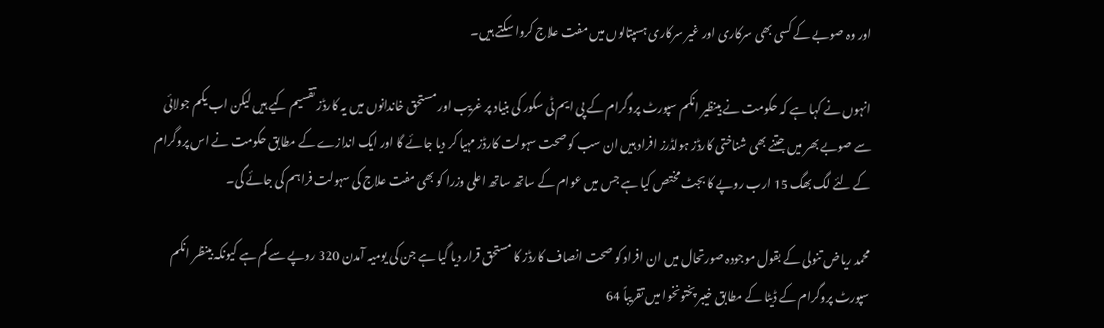اور وہ صوبے کے کسی بھی سرکاری اور غیر سرکاری ہسپتالوں میں مفت علاج کروا سکتے ہیں۔

انہوں نے کہا ہے کہ حکومت نے بینظیر انکم سپورٹ پروگرام کے پی ایم ٹی سکور کی بنیاد پر غریب اور مستحق خاندانوں میں یہ کارڈز تقسیم کیے ہیں لیکن اب یکم جولائی سے صوبے بھر میں جتنے بھی شناختی کارڈز ہولڈرز افراد ہیں ان سب کو صحت سہولت کارڈز مہیا کر دیا جائے گا اور ایک اندازے کے مطابق حکومت نے اس پروگرام کے لئے لگ بھگ 15 ارب روپے کا بجٹ مختص کیا ہے جس میں عوام کے ساتھ ساتھ اعلی وزرا کو بھی مفت علاج کی سہولت فراہم کی جائے گی۔

محمد ریاض تنولی کے بقول موجودہ صورتحال میں ان افراد کو صحت انصاف کارڈز کا مستحق قرار دیا گیا ہے جن کی یومیہ آمدن 320 روپے سے کم ہے کیونکہ بینظر انکم سپورٹ پروگرام کے ڈیٹا کے مطابق خیبر پختونخوا میں تقریباً 64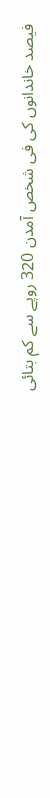فیصد خاندانوں کی فی شخص آمدن 320 روپے سے کم بتائی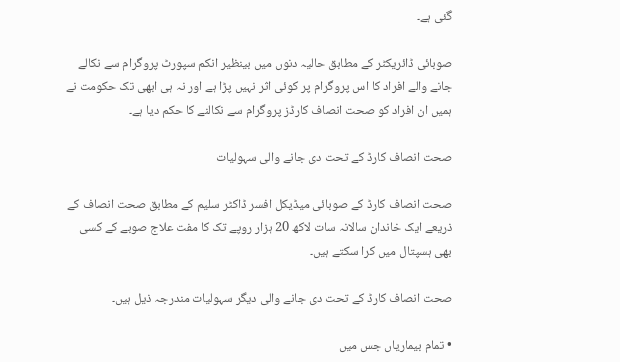گئی ہے۔

صوبائی ڈائریکٹر کے مطابق حالیہ دنوں میں بینظیر انکم سپورٹ پروگرام سے نکالے جانے والے افراد کا اس پروگرام پر کوئی اثر نہیں پڑا ہے اور نہ ہی ابھی تک حکومت نے ہمیں ان افراد کو صحت انصاف کارڈز پروگرام سے نکالنے کا حکم دیا ہے۔

صحت انصاف کارڈ کے تحت دی جانے والی سہولیات

صحت انصاف کارڈ کے صوبائی میڈیکل افسر ڈاکٹر سلیم کے مطابق صحت انصاف کے ذریعے ایک خاندان سالانہ سات لاکھ 20 ہزار روپے تک کا مفت علاج صوبے کے کسی بھی ہسپتال میں کرا سکتے ہیں۔

صحت انصاف کارڈ کے تحت دی جانے والی دیگر سہولیات مندرجہ ذیل ہیں۔

• تمام بیماریاں جس میں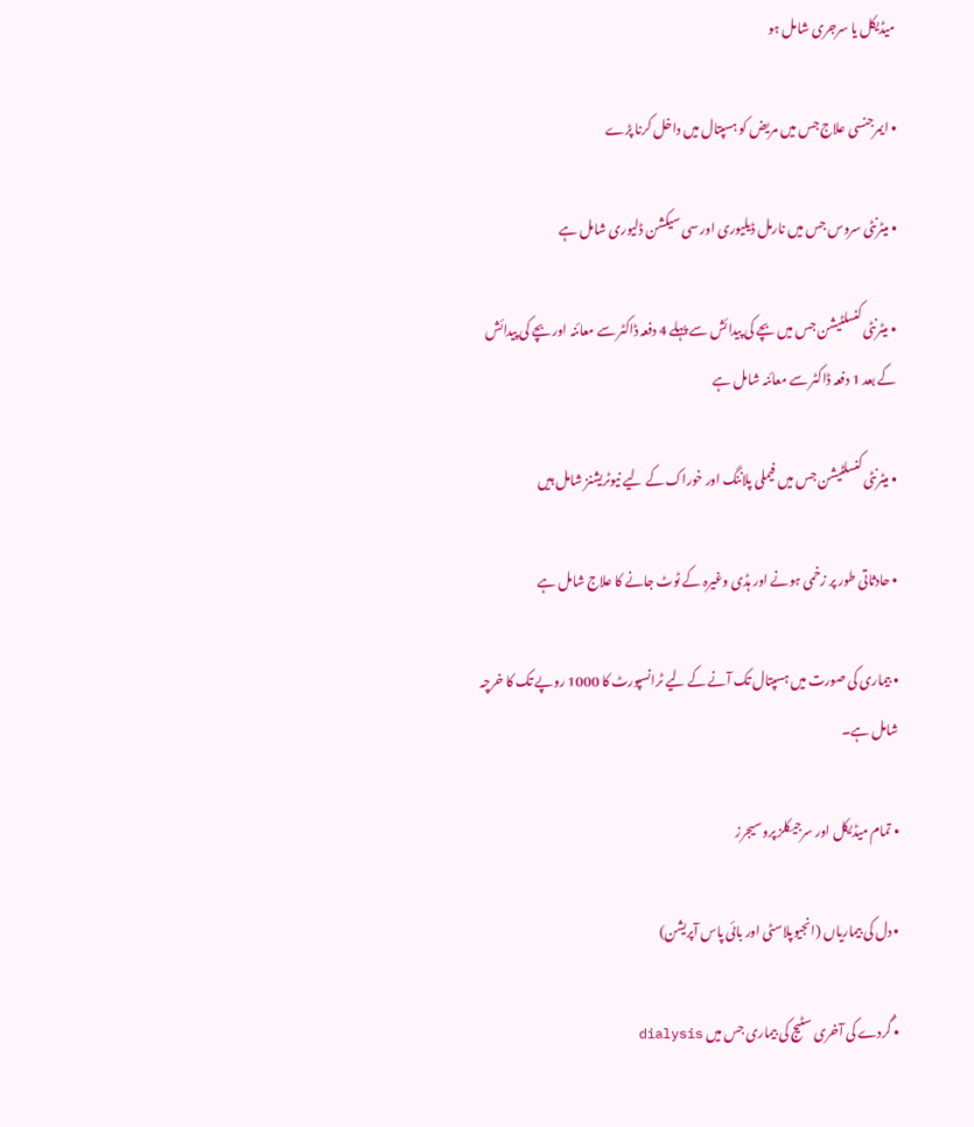میڈیکل یا سرجری شامل ہو

• ایمرجنسی علاج جس میں مریض کو ہسپتال میں داخل کرنا پڑے

• میٹرنٹی سروس جس میں نارمل ڈیلیوری اور سی سیکشن ڈلیوری شامل ہے

• میٹرنٹی کنسلٹیشن جس میں بچے کی پیدائش سے پہلے 4 دفعہ ڈاکٹر سے معائنہ اور بچے کی پیدائش کے بعد 1 دفعہ ڈاکٹر سے معائنہ شامل ہے

• میٹرنٹی کنسلٹیشن جس میں فیملی پلاننگ اور خوراک کے لیے نیوٹریشنز شامل ہیں

• حادثاتی طور پر زخمی ہونے اور ہڈی وغیرہ کے ٹوٹ جانے کا علاج شامل ہے

• بیماری کی صورت میں ہسپتال تک آنے کے لیے ٹرانسپورٹ کا 1000 روپے تک کا خرچہ شامل ہے۔

• تمام میڈیکل اور سرجیکلز پروسیجرز

• دل کی بیماریاں (انجیوپلاسٹی اور بائی پاس آپریشن)

• گُردے کی آخری سٹیج کی بیماری جس میں dialysis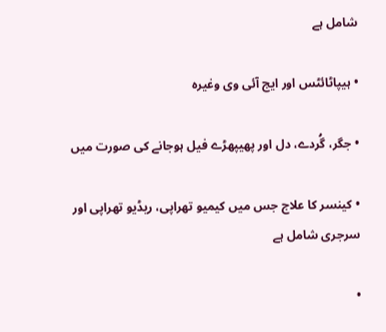شامل ہے

• ہیپاٹائٹس اور ایج آئی وی وغیرہ

• جگر، گُردے، دل اور پھیپھڑے فیل ہوجانے کی صورت میں

• کینسر کا علاج جس میں کیمیو تھراپی، ریڈیو تھراپی اور سرجری شامل ہے

•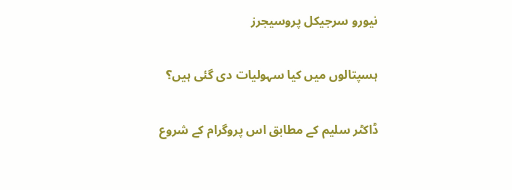نیورو سرجیکل پروسیجرز

ہسپتالوں میں کیا سہولیات دی گئی ہیں؟

ڈاکٹر سلیم کے مطابق اس پروگرام کے شروع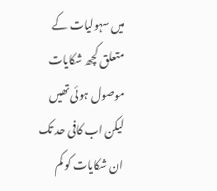میں سہولیات کے متعلق کچھ شکایات موصول ہوئی تھیں لیکن اب کافی حد تک ان شکایات کو کم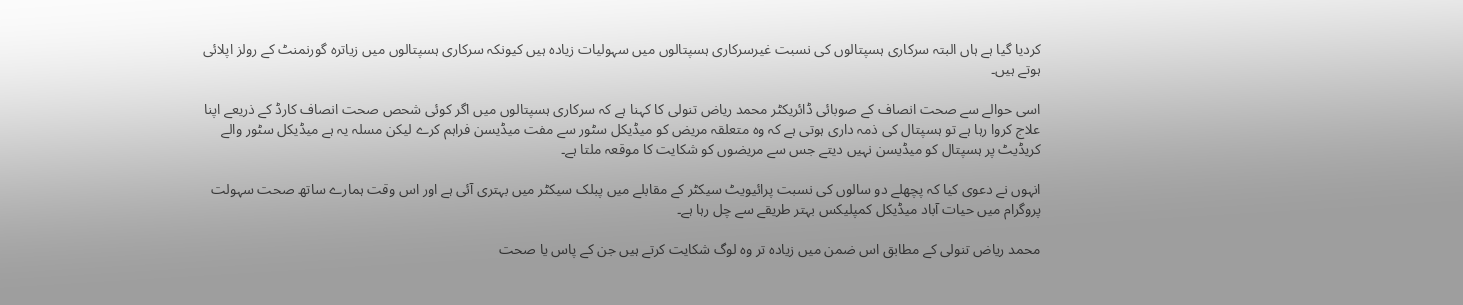کردیا گیا ہے ہاں البتہ سرکاری ہسپتالوں کی نسبت غیرسرکاری ہسپتالوں میں سہولیات زیادہ ہیں کیونکہ سرکاری ہسپتالوں میں زیاترہ گورنمنٹ کے رولز اپلائی ہوتے ہیں۔

اسی حوالے سے صحت انصاف کے صوبائی ڈائریکٹر محمد ریاض تنولی کا کہنا ہے کہ سرکاری ہسپتالوں میں اگر کوئی شحص صحت انصاف کارڈ کے ذریعے اپنا علاج کروا رہا ہے تو ہسپتال کی ذمہ داری ہوتی ہے کہ وہ متعلقہ مریض کو میڈیکل سٹور سے مفت میڈیسن فراہم کرے لیکن مسلہ یہ ہے میڈیکل سٹور والے کریڈیٹ پر ہسپتال کو میڈیسن نہیں دیتے جس سے مریضوں کو شکایت کا موقعہ ملتا ہے۔

انہوں نے دعوی کیا کہ پچھلے دو سالوں کی نسبت پرائیویٹ سیکٹر کے مقابلے میں پبلک سیکٹر میں بہتری آئی ہے اور اس وقت ہمارے ساتھ صحت سہولت پروگرام میں حیات آباد میڈیکل کمپلیکس بہتر طریقے سے چل رہا ہے۔

محمد ریاض تنولی کے مطابق اس ضمن میں زیادہ تر وہ لوگ شکایت کرتے ہیں جن کے پاس یا صحت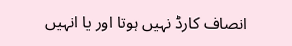انصاف کارڈ نہیں ہوتا اور یا انہیں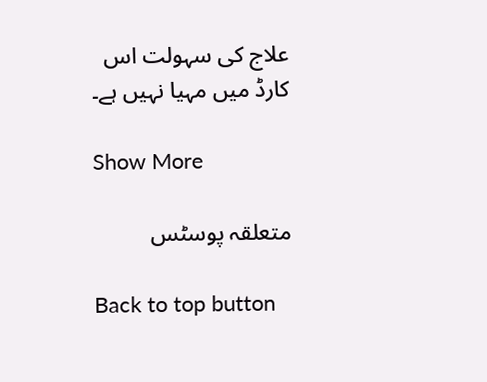علاج کی سہولت اس کارڈ میں مہیا نہیں ہے۔

Show More

متعلقہ پوسٹس

Back to top button